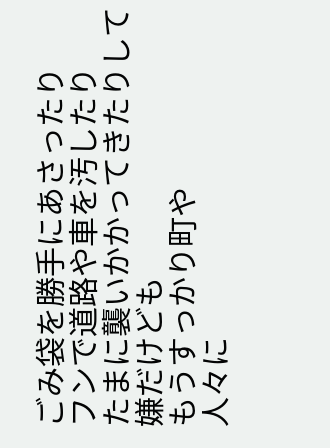ごみ袋を勝手にあさったり
フンで道路や車を汚したり
たまに襲いかかってきたりして 嫌だけども
もうすっかり町や
人々に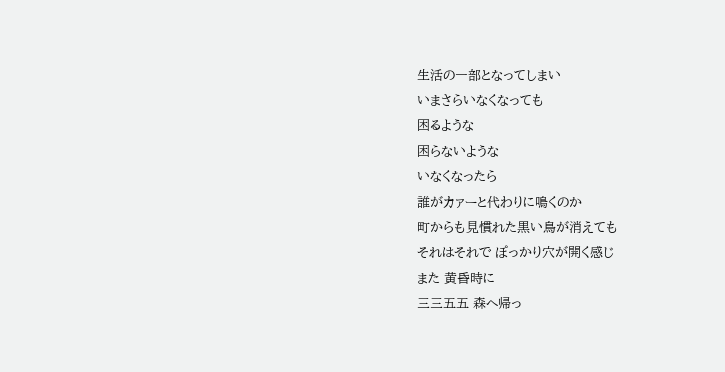生活の一部となってしまい
いまさらいなくなっても
困るような
困らないような
いなくなったら
誰がカァーと代わりに鳴くのか
町からも見慣れた黒い鳥が消えても
それはそれで ぽっかり穴が開く感じ
また 黄昏時に
三三五五 森へ帰っ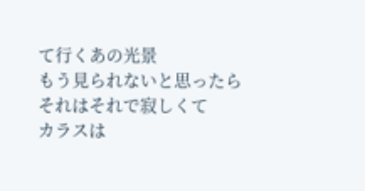て行くあの光景
もう見られないと思ったら
それはそれで寂しくて
カラスは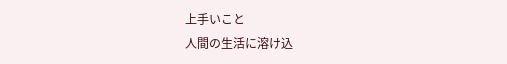上手いこと
人間の生活に溶け込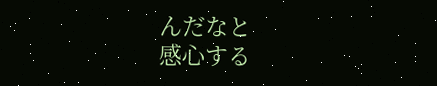んだなと
感心する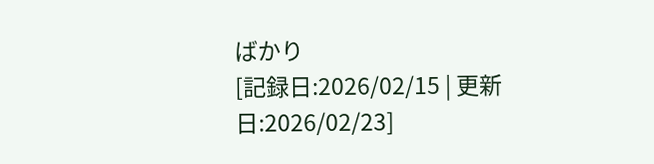ばかり
[記録日:2026/02/15 | 更新日:2026/02/23]